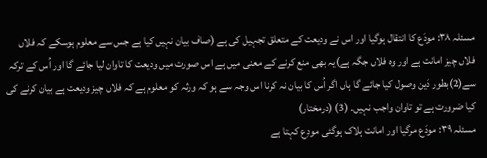مسئلہ ۳۸: مودَع کا انتقال ہوگیا اور اس نے ودیعت کے متعلق تجہیل کی ہے (صاف بیان نہیں کیا ہے جس سے معلوم ہوسکے کہ فلاں فلاں چیز امانت ہے اور وہ فلاں جگہ ہے)یہ بھی منع کرنے کے معنی میں ہے اس صورت میں ودیعت کا تاوان لیا جائے گا اور اُس کے ترکہ سے(2)بطور دَین وصول کیا جائے گا ہاں اگر اُس کا بیان نہ کرنا اس وجہ سے ہو کہ ورثہ کو معلوم ہے کہ فلاں چیز ودیعت ہے بیان کرنے کی کیا ضرورت ہے تو تاوان واجب نہیں۔ (3) (درمختار)
مسئلہ ۳۹: مودَع مرگیا اور امانت ہلاک ہوگئی مودِع کہتا ہے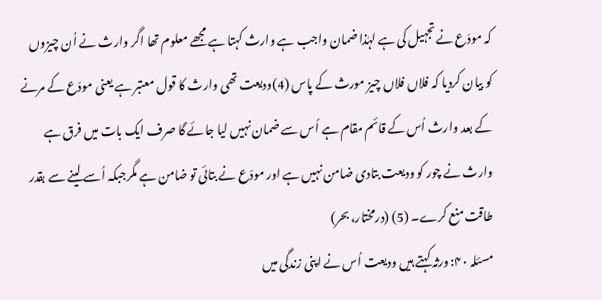کہ مودَع نے تجہیل کی ہے لہٰذا ضمان واجب ہے وارث کہتا ہے مجھے معلوم تھا اگر وارث نے اُن چیزوں کو بیان کردیا کہ فلاں فلاں چیز مورث کے پاس (4)ودیعت تھی وارث کا قول معتبر ہے یعنی مودَع کے مرنے کے بعد وارث اُس کے قائم مقام ہے اُس سے ضمان نہیں لیا جائے گا صرف ایک بات میں فرق ہے وارث نے چور کو ودیعت بتادی ضامن نہیں ہے اور مودَع نے بتائی تو ضامن ہے مگرجبکہ اُسے لینے سے بقدر طاقت منع کرے۔ (5) (درمختار، بحر)
مسئلہ ۴۰: ورثہ کہتے ہیں ودیعت اُس نے اپنی زندگی میں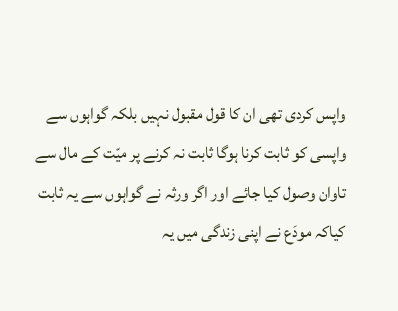واپس کردی تھی ان کا قول مقبول نہیں بلکہ گواہوں سے واپسی کو ثابت کرنا ہوگا ثابت نہ کرنے پر میّت کے مال سے تاوان وصول کیا جائے اور اگر ورثہ نے گواہوں سے یہ ثابت کیاکہ مودَع نے اپنی زندگی میں یہ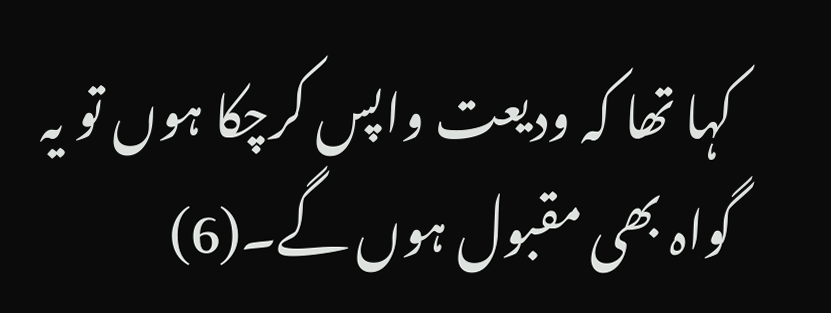کہا تھا کہ ودیعت واپس کرچکا ہوں تو یہ گواہ بھی مقبول ہوں گے۔(6)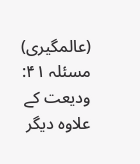(عالمگیری)
مسئلہ ۴۱: ودیعت کے علاوہ دیگر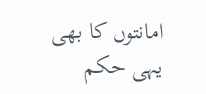امانتوں کا بھی یہی حکم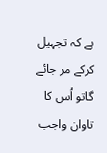ہے کہ تجہیل کرکے مر جائے گاتو اُس کا تاوان واجب